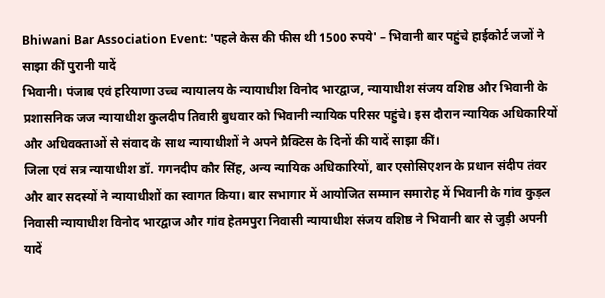Bhiwani Bar Association Event: 'पहले केस की फीस थी 1500 रुपये' – भिवानी बार पहुंचे हाईकोर्ट जजों ने साझा कीं पुरानी यादें
भिवानी। पंजाब एवं हरियाणा उच्च न्यायालय के न्यायाधीश विनोद भारद्वाज, न्यायाधीश संजय वशिष्ठ और भिवानी के प्रशासनिक जज न्यायाधीश कुलदीप तिवारी बुधवार को भिवानी न्यायिक परिसर पहुंचे। इस दौरान न्यायिक अधिकारियों और अधिवक्ताओं से संवाद के साथ न्यायाधीशों ने अपने प्रैक्टिस के दिनों की यादें साझा कीं।
जिला एवं सत्र न्यायाधीश डॉ. गगनदीप कौर सिंह, अन्य न्यायिक अधिकारियों, बार एसोसिएशन के प्रधान संदीप तंवर और बार सदस्यों ने न्यायाधीशों का स्वागत किया। बार सभागार में आयोजित सम्मान समारोह में भिवानी के गांव कुड़ल निवासी न्यायाधीश विनोद भारद्वाज और गांव हेतमपुरा निवासी न्यायाधीश संजय वशिष्ठ ने भिवानी बार से जुड़ी अपनी यादें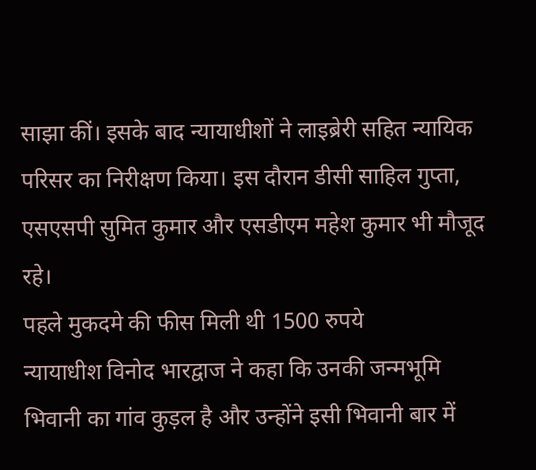साझा कीं। इसके बाद न्यायाधीशों ने लाइब्रेरी सहित न्यायिक परिसर का निरीक्षण किया। इस दौरान डीसी साहिल गुप्ता, एसएसपी सुमित कुमार और एसडीएम महेश कुमार भी मौजूद रहे।
पहले मुकदमे की फीस मिली थी 1500 रुपये
न्यायाधीश विनोद भारद्वाज ने कहा कि उनकी जन्मभूमि भिवानी का गांव कुड़ल है और उन्होंने इसी भिवानी बार में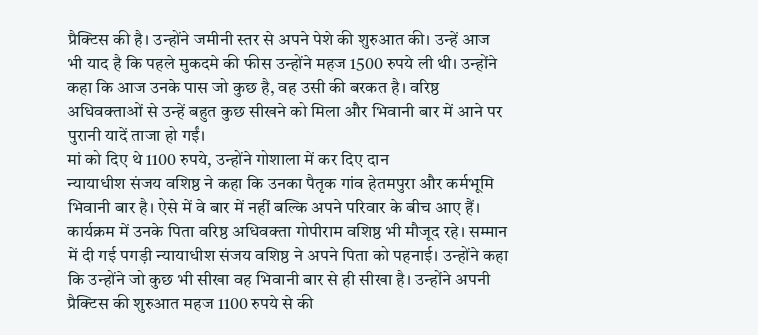प्रैक्टिस की है। उन्होंने जमीनी स्तर से अपने पेशे की शुरुआत की। उन्हें आज भी याद है कि पहले मुकदमे की फीस उन्होंने महज 1500 रुपये ली थी। उन्होंने कहा कि आज उनके पास जो कुछ है, वह उसी की बरकत है। वरिष्ठ अधिवक्ताओं से उन्हें बहुत कुछ सीखने को मिला और भिवानी बार में आने पर पुरानी यादें ताजा हो गईं।
मां को दिए थे 1100 रुपये, उन्होंने गोशाला में कर दिए दान
न्यायाधीश संजय वशिष्ठ ने कहा कि उनका पैतृक गांव हेतमपुरा और कर्मभूमि भिवानी बार है। ऐसे में वे बार में नहीं बल्कि अपने परिवार के बीच आए हैं। कार्यक्रम में उनके पिता वरिष्ठ अधिवक्ता गोपीराम वशिष्ठ भी मौजूद रहे। सम्मान में दी गई पगड़ी न्यायाधीश संजय वशिष्ठ ने अपने पिता को पहनाई। उन्होंने कहा कि उन्होंने जो कुछ भी सीखा वह भिवानी बार से ही सीखा है। उन्होंने अपनी प्रैक्टिस की शुरुआत महज 1100 रुपये से की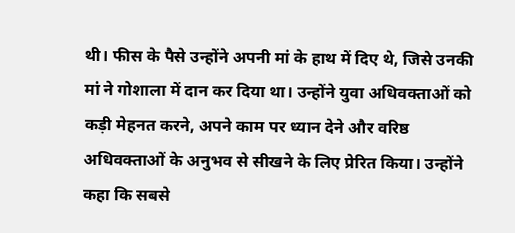थी। फीस के पैसे उन्होंने अपनी मां के हाथ में दिए थे, जिसे उनकी मां ने गोशाला में दान कर दिया था। उन्होंने युवा अधिवक्ताओं को कड़ी मेहनत करने, अपने काम पर ध्यान देने और वरिष्ठ अधिवक्ताओं के अनुभव से सीखने के लिए प्रेरित किया। उन्होंने कहा कि सबसे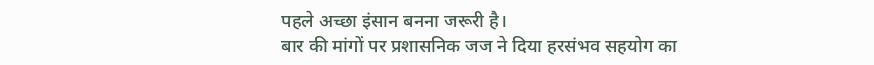पहले अच्छा इंसान बनना जरूरी है।
बार की मांगों पर प्रशासनिक जज ने दिया हरसंभव सहयोग का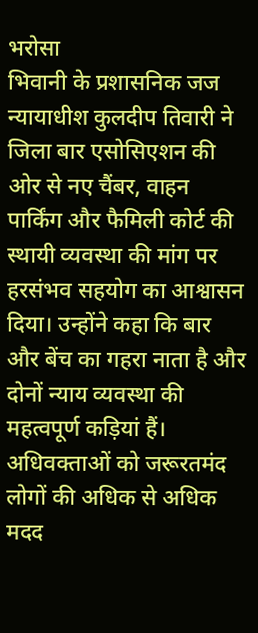भरोसा
भिवानी के प्रशासनिक जज न्यायाधीश कुलदीप तिवारी ने जिला बार एसोसिएशन की ओर से नए चैंबर, वाहन पार्किंग और फैमिली कोर्ट की स्थायी व्यवस्था की मांग पर हरसंभव सहयोग का आश्वासन दिया। उन्होंने कहा कि बार और बेंच का गहरा नाता है और दोनों न्याय व्यवस्था की महत्वपूर्ण कड़ियां हैं। अधिवक्ताओं को जरूरतमंद लोगों की अधिक से अधिक मदद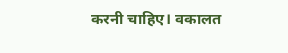करनी चाहिए। वकालत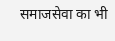समाजसेवा का भी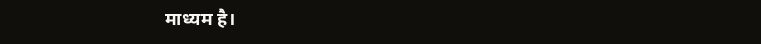माध्यम है।